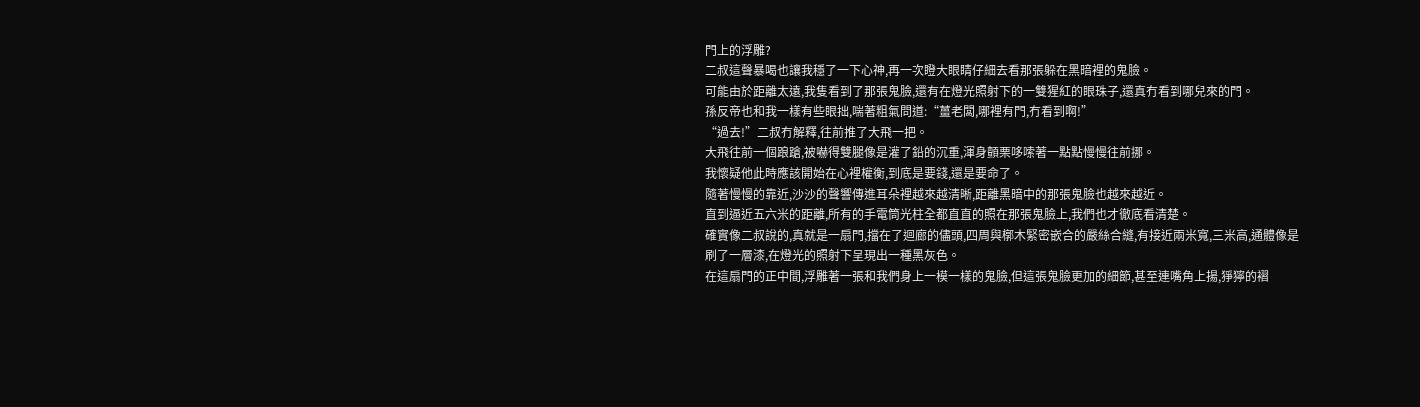門上的浮雕?
二叔這聲暴喝也讓我穩了一下心神,再一次瞪大眼睛仔細去看那張躲在黑暗裡的鬼臉。
可能由於距離太遠,我隻看到了那張鬼臉,還有在燈光照射下的一雙猩紅的眼珠子,還真冇看到哪兒來的門。
孫反帝也和我一樣有些眼拙,喘著粗氣問道:“薑老闆,哪裡有門,冇看到啊!”
“過去!”二叔冇解釋,往前推了大飛一把。
大飛往前一個踉蹌,被嚇得雙腿像是灌了鉛的沉重,渾身顫栗哆嗦著一點點慢慢往前挪。
我懷疑他此時應該開始在心裡權衡,到底是要錢,還是要命了。
隨著慢慢的靠近,沙沙的聲響傳進耳朵裡越來越清晰,距離黑暗中的那張鬼臉也越來越近。
直到逼近五六米的距離,所有的手電筒光柱全都直直的照在那張鬼臉上,我們也才徹底看清楚。
確實像二叔說的,真就是一扇門,擋在了迴廊的儘頭,四周與槨木緊密嵌合的嚴絲合縫,有接近兩米寬,三米高,通體像是刷了一層漆,在燈光的照射下呈現出一種黑灰色。
在這扇門的正中間,浮雕著一張和我們身上一模一樣的鬼臉,但這張鬼臉更加的細節,甚至連嘴角上揚,猙獰的褶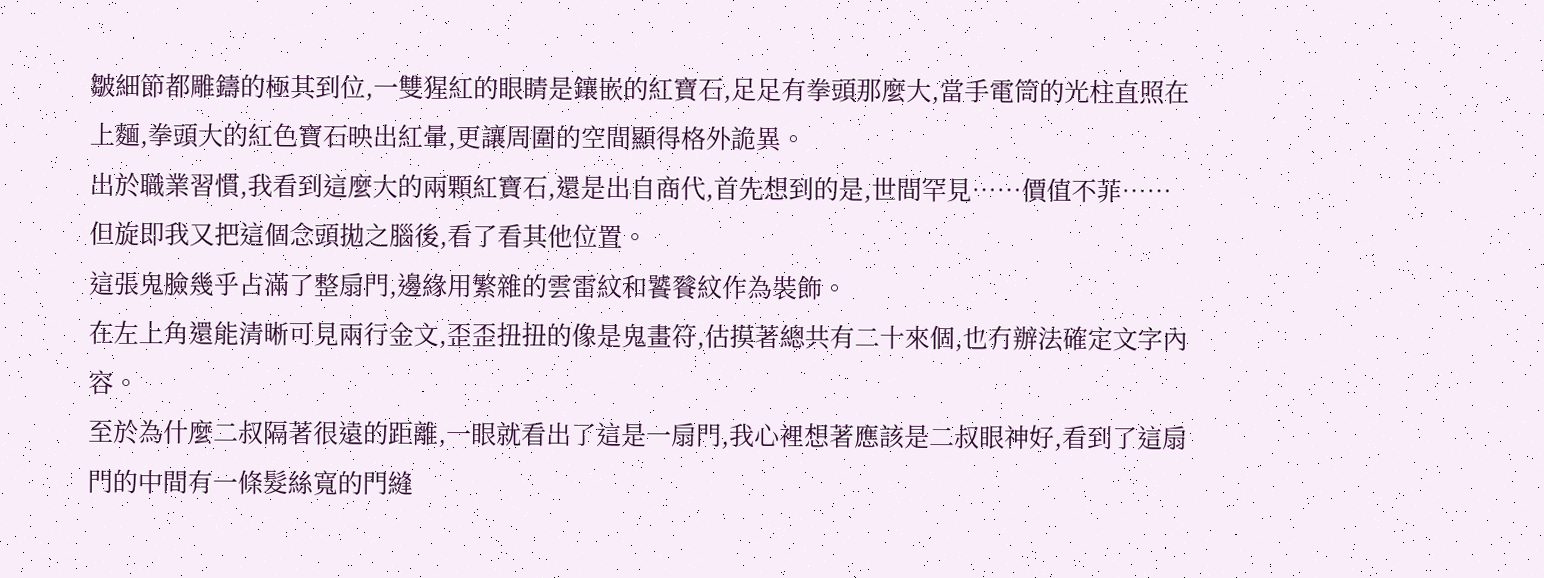皺細節都雕鑄的極其到位,一雙猩紅的眼睛是鑲嵌的紅寶石,足足有拳頭那麼大,當手電筒的光柱直照在上麵,拳頭大的紅色寶石映出紅暈,更讓周圍的空間顯得格外詭異。
出於職業習慣,我看到這麼大的兩顆紅寶石,還是出自商代,首先想到的是,世間罕見……價值不菲……
但旋即我又把這個念頭拋之腦後,看了看其他位置。
這張鬼臉幾乎占滿了整扇門,邊緣用繁雜的雲雷紋和饕餮紋作為裝飾。
在左上角還能清晰可見兩行金文,歪歪扭扭的像是鬼畫符,估摸著總共有二十來個,也冇辦法確定文字內容。
至於為什麼二叔隔著很遠的距離,一眼就看出了這是一扇門,我心裡想著應該是二叔眼神好,看到了這扇門的中間有一條髮絲寬的門縫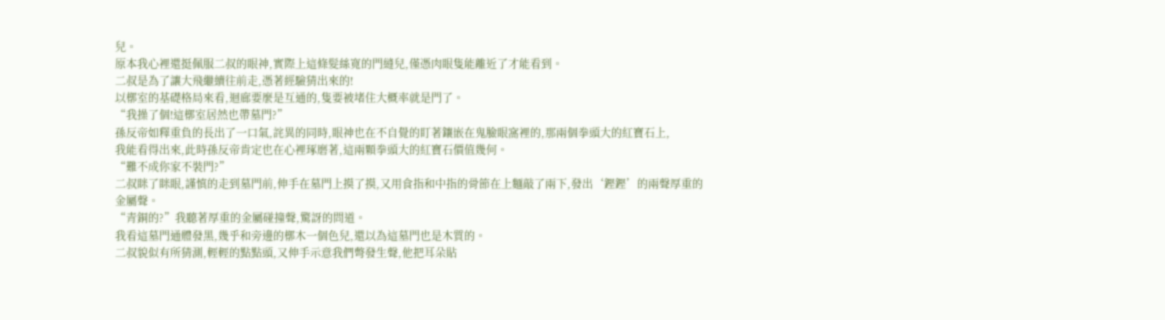兒。
原本我心裡還挺佩服二叔的眼神,實際上這條髮絲寬的門縫兒,僅憑肉眼隻能離近了才能看到。
二叔是為了讓大飛繼續往前走,憑著經驗猜出來的!
以槨室的基礎格局來看,迴廊要麼是互通的,隻要被堵住大概率就是門了。
“我操了個!這槨室居然也帶墓門?”
孫反帝如釋重負的長出了一口氣,詫異的同時,眼神也在不自覺的盯著鑲嵌在鬼臉眼窩裡的,那兩個拳頭大的紅寶石上,
我能看得出來,此時孫反帝肯定也在心裡琢磨著,這兩顆拳頭大的紅寶石價值幾何。
“難不成你家不裝門?”
二叔眯了眯眼,謹慎的走到墓門前,伸手在墓門上摸了摸,又用食指和中指的骨節在上麵敲了兩下,發出‘鏗鏗’的兩聲厚重的金屬聲。
“青銅的?”我聽著厚重的金屬碰撞聲,驚訝的問道。
我看這墓門通體發黑,幾乎和旁邊的槨木一個色兒,還以為這墓門也是木質的。
二叔貌似有所猜測,輕輕的點點頭,又伸手示意我們彆發生聲,他把耳朵貼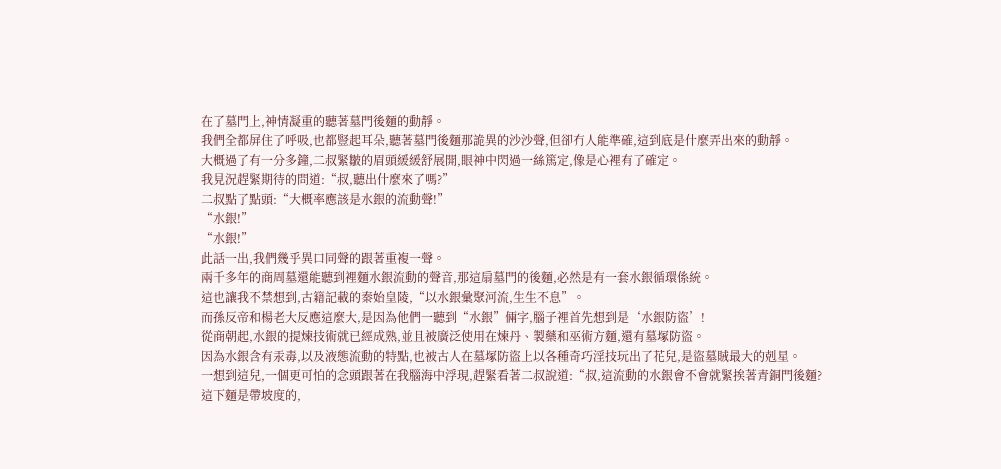在了墓門上,神情凝重的聽著墓門後麵的動靜。
我們全都屏住了呼吸,也都豎起耳朵,聽著墓門後麵那詭異的沙沙聲,但卻冇人能準確,這到底是什麼弄出來的動靜。
大概過了有一分多鐘,二叔緊皺的眉頭緩緩舒展開,眼神中閃過一絲篤定,像是心裡有了確定。
我見況趕緊期待的問道:“叔,聽出什麼來了嗎?”
二叔點了點頭:“大概率應該是水銀的流動聲!”
“水銀!”
“水銀!”
此話一出,我們幾乎異口同聲的跟著重複一聲。
兩千多年的商周墓還能聽到裡麵水銀流動的聲音,那這扇墓門的後麵,必然是有一套水銀循環係統。
這也讓我不禁想到,古籍記載的秦始皇陵,“以水銀彙聚河流,生生不息”。
而孫反帝和楊老大反應這麼大,是因為他們一聽到“水銀”倆字,腦子裡首先想到是‘水銀防盜’!
從商朝起,水銀的提煉技術就已經成熟,並且被廣泛使用在煉丹、製藥和巫術方麵,還有墓塚防盜。
因為水銀含有汞毒,以及液態流動的特點,也被古人在墓塚防盜上以各種奇巧淫技玩出了花兒,是盜墓賊最大的剋星。
一想到這兒,一個更可怕的念頭跟著在我腦海中浮現,趕緊看著二叔說道:“叔,這流動的水銀會不會就緊挨著青銅門後麵?這下麵是帶坡度的,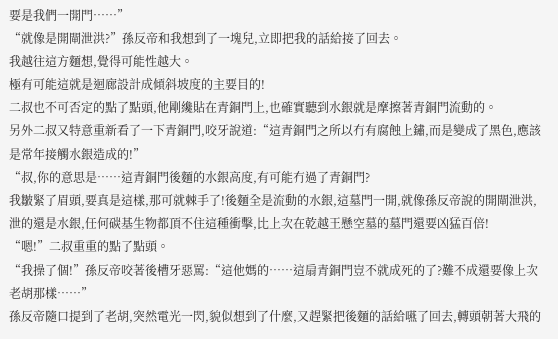要是我們一開門……”
“就像是開閘泄洪?”孫反帝和我想到了一塊兒,立即把我的話給接了回去。
我越往這方麵想,覺得可能性越大。
極有可能這就是迴廊設計成傾斜坡度的主要目的!
二叔也不可否定的點了點頭,他剛纔貼在青銅門上,也確實聽到水銀就是摩擦著青銅門流動的。
另外二叔又特意重新看了一下青銅門,咬牙說道:“這青銅門之所以冇有腐蝕上鏽,而是變成了黑色,應該是常年接觸水銀造成的!”
“叔,你的意思是……這青銅門後麵的水銀高度,有可能冇過了青銅門?
我皺緊了眉頭,要真是這樣,那可就棘手了!後麵全是流動的水銀,這墓門一開,就像孫反帝說的開閘泄洪,泄的還是水銀,任何碳基生物都頂不住這種衝擊,比上次在乾越王懸空墓的墓門還要凶猛百倍!
“嗯!”二叔重重的點了點頭。
“我操了個!”孫反帝咬著後槽牙惡罵:“這他媽的……這扇青銅門豈不就成死的了?難不成還要像上次老胡那樣……”
孫反帝隨口提到了老胡,突然電光一閃,貌似想到了什麼,又趕緊把後麵的話給嚥了回去,轉頭朝著大飛的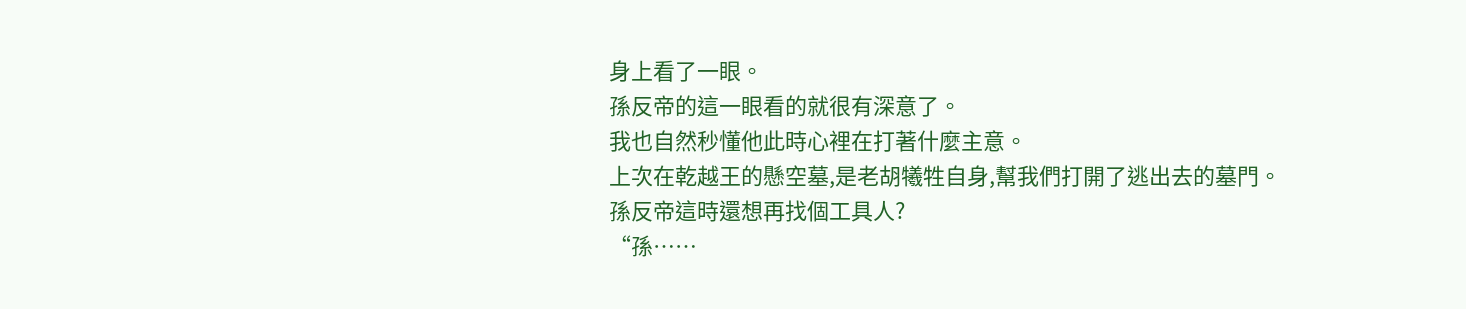身上看了一眼。
孫反帝的這一眼看的就很有深意了。
我也自然秒懂他此時心裡在打著什麼主意。
上次在乾越王的懸空墓,是老胡犧牲自身,幫我們打開了逃出去的墓門。
孫反帝這時還想再找個工具人?
“孫……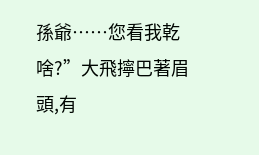孫爺……您看我乾啥?”大飛擰巴著眉頭,有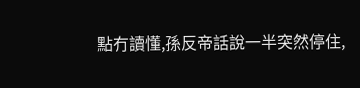點冇讀懂,孫反帝話說一半突然停住,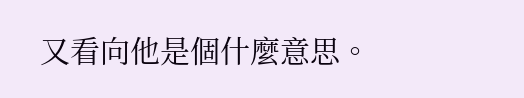又看向他是個什麼意思。